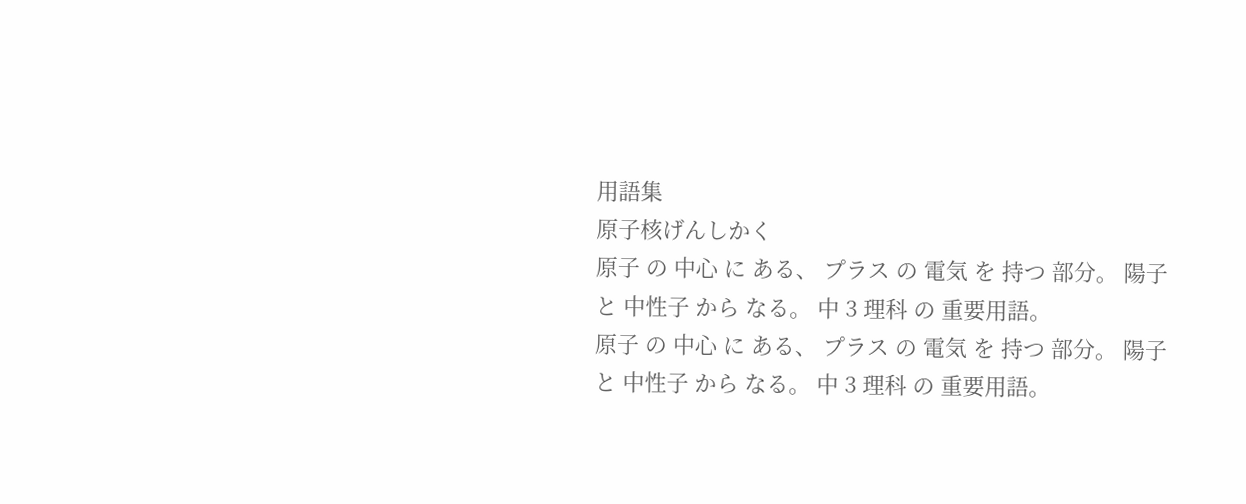用語集
原子核げんしかく
原子 の 中心 に ある、 プラス の 電気 を 持つ 部分。 陽子 と 中性子 から なる。 中 3 理科 の 重要用語。
原子 の 中心 に ある、 プラス の 電気 を 持つ 部分。 陽子 と 中性子 から なる。 中 3 理科 の 重要用語。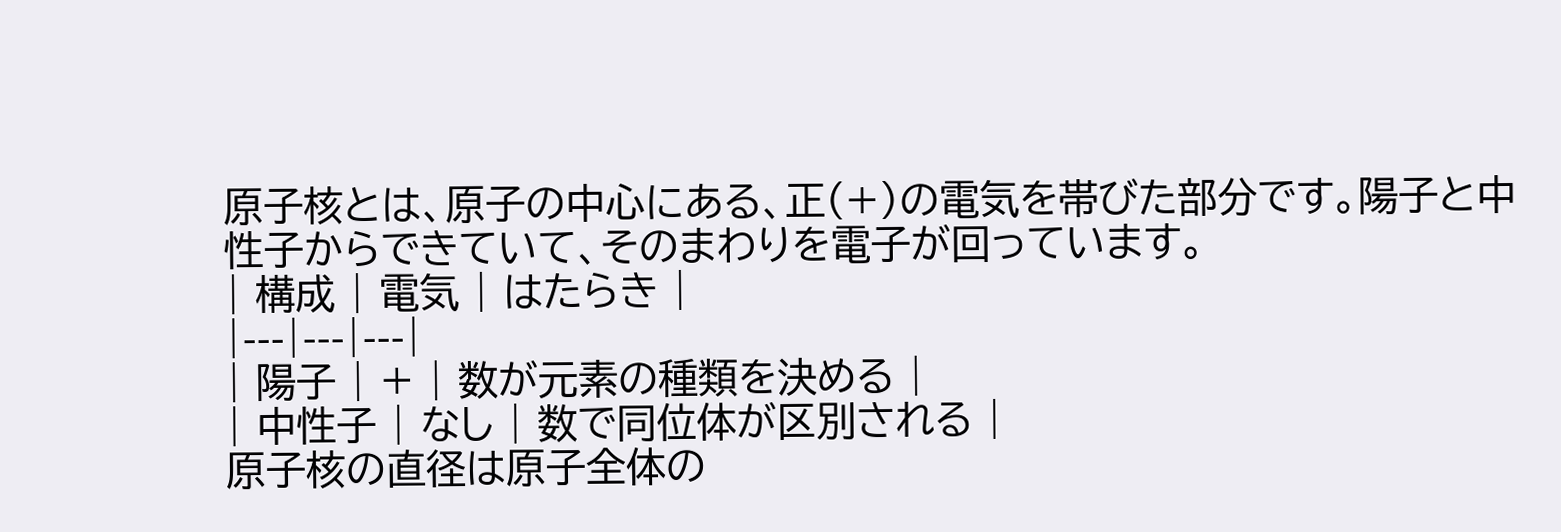原子核とは、原子の中心にある、正(+)の電気を帯びた部分です。陽子と中性子からできていて、そのまわりを電子が回っています。
| 構成 | 電気 | はたらき |
|---|---|---|
| 陽子 | + | 数が元素の種類を決める |
| 中性子 | なし | 数で同位体が区別される |
原子核の直径は原子全体の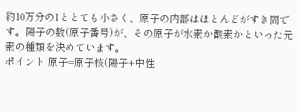約10万分の1ととても小さく、原子の内部はほとんどがすき間です。陽子の数(原子番号)が、その原子が水素か酸素かといった元素の種類を決めています。
ポイント 原子=原子核(陽子+中性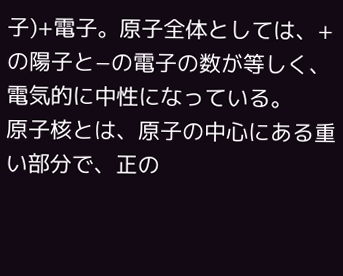子)+電子。原子全体としては、+の陽子と−の電子の数が等しく、電気的に中性になっている。
原子核とは、原子の中心にある重い部分で、正の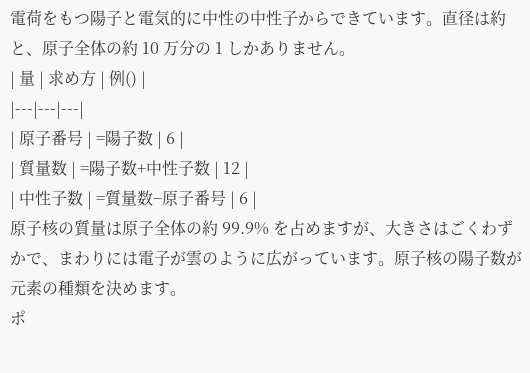電荷をもつ陽子と電気的に中性の中性子からできています。直径は約 と、原子全体の約 10 万分の 1 しかありません。
| 量 | 求め方 | 例() |
|---|---|---|
| 原子番号 | =陽子数 | 6 |
| 質量数 | =陽子数+中性子数 | 12 |
| 中性子数 | =質量数−原子番号 | 6 |
原子核の質量は原子全体の約 99.9% を占めますが、大きさはごくわずかで、まわりには電子が雲のように広がっています。原子核の陽子数が元素の種類を決めます。
ポ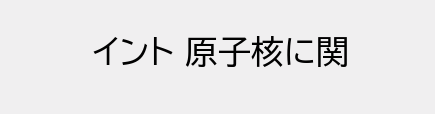イント 原子核に関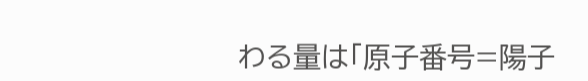わる量は「原子番号=陽子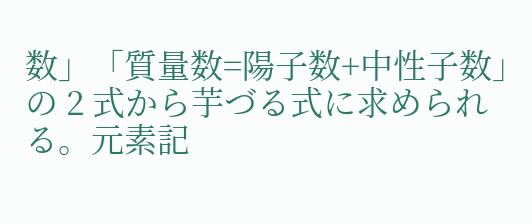数」「質量数=陽子数+中性子数」の 2 式から芋づる式に求められる。元素記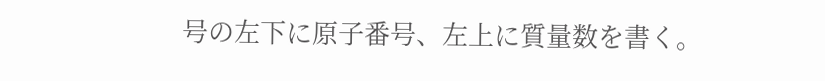号の左下に原子番号、左上に質量数を書く。